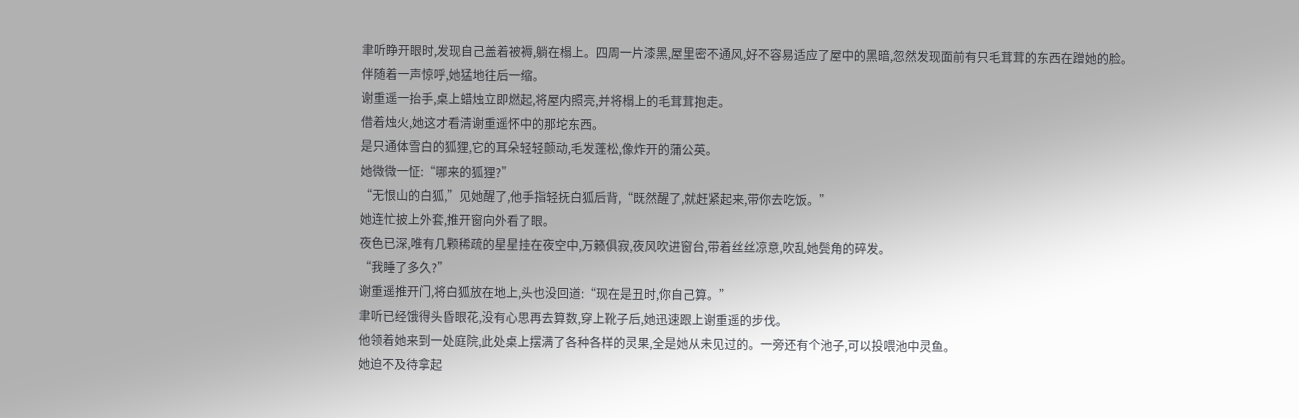聿听睁开眼时,发现自己盖着被褥,躺在榻上。四周一片漆黑,屋里密不通风,好不容易适应了屋中的黑暗,忽然发现面前有只毛茸茸的东西在蹭她的脸。
伴随着一声惊呼,她猛地往后一缩。
谢重遥一抬手,桌上蜡烛立即燃起,将屋内照亮,并将榻上的毛茸茸抱走。
借着烛火,她这才看清谢重遥怀中的那坨东西。
是只通体雪白的狐狸,它的耳朵轻轻颤动,毛发蓬松,像炸开的蒲公英。
她微微一怔:“哪来的狐狸?”
“无恨山的白狐,”见她醒了,他手指轻抚白狐后背,“既然醒了,就赶紧起来,带你去吃饭。”
她连忙披上外套,推开窗向外看了眼。
夜色已深,唯有几颗稀疏的星星挂在夜空中,万籁俱寂,夜风吹进窗台,带着丝丝凉意,吹乱她鬓角的碎发。
“我睡了多久?”
谢重遥推开门,将白狐放在地上,头也没回道:“现在是丑时,你自己算。”
聿听已经饿得头昏眼花,没有心思再去算数,穿上靴子后,她迅速跟上谢重遥的步伐。
他领着她来到一处庭院,此处桌上摆满了各种各样的灵果,全是她从未见过的。一旁还有个池子,可以投喂池中灵鱼。
她迫不及待拿起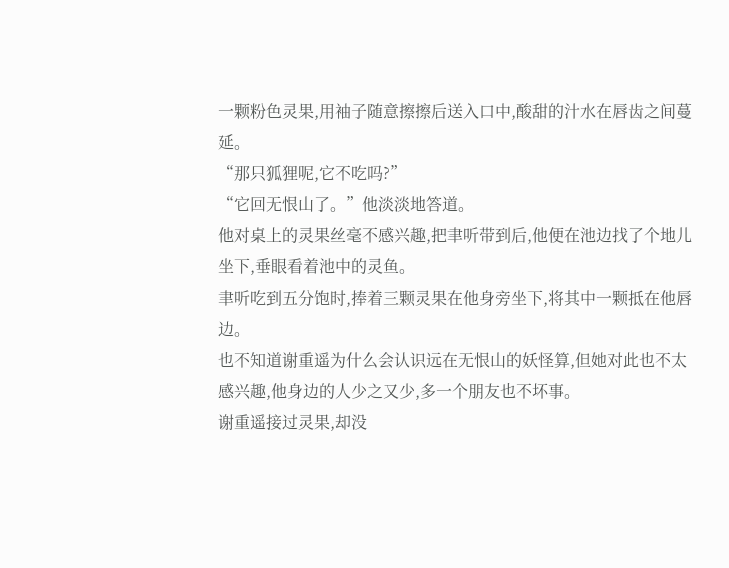一颗粉色灵果,用袖子随意擦擦后送入口中,酸甜的汁水在唇齿之间蔓延。
“那只狐狸呢,它不吃吗?”
“它回无恨山了。”他淡淡地答道。
他对桌上的灵果丝毫不感兴趣,把聿听带到后,他便在池边找了个地儿坐下,垂眼看着池中的灵鱼。
聿听吃到五分饱时,捧着三颗灵果在他身旁坐下,将其中一颗抵在他唇边。
也不知道谢重遥为什么会认识远在无恨山的妖怪算,但她对此也不太感兴趣,他身边的人少之又少,多一个朋友也不坏事。
谢重遥接过灵果,却没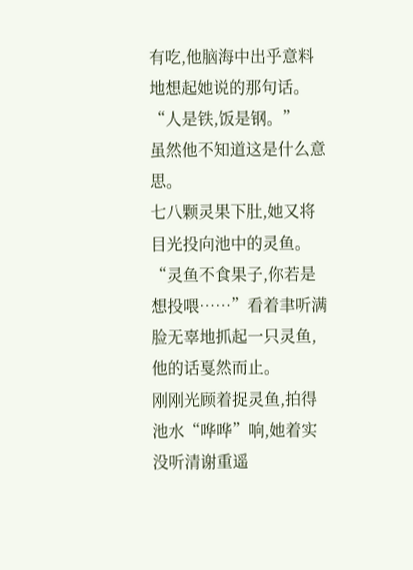有吃,他脑海中出乎意料地想起她说的那句话。
“人是铁,饭是钢。”
虽然他不知道这是什么意思。
七八颗灵果下肚,她又将目光投向池中的灵鱼。
“灵鱼不食果子,你若是想投喂……”看着聿听满脸无辜地抓起一只灵鱼,他的话戛然而止。
刚刚光顾着捉灵鱼,拍得池水“哗哗”响,她着实没听清谢重遥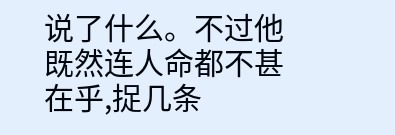说了什么。不过他既然连人命都不甚在乎,捉几条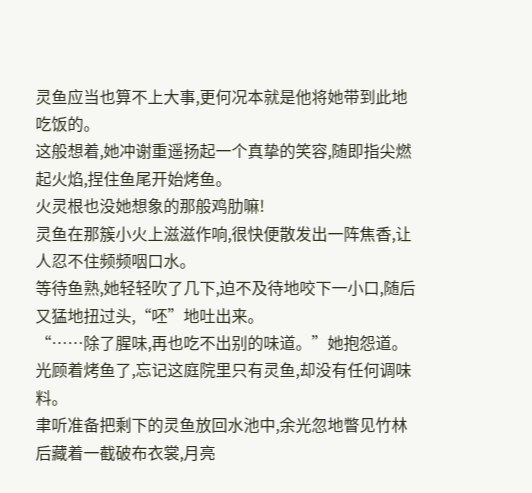灵鱼应当也算不上大事,更何况本就是他将她带到此地吃饭的。
这般想着,她冲谢重遥扬起一个真挚的笑容,随即指尖燃起火焰,捏住鱼尾开始烤鱼。
火灵根也没她想象的那般鸡肋嘛!
灵鱼在那簇小火上滋滋作响,很快便散发出一阵焦香,让人忍不住频频咽口水。
等待鱼熟,她轻轻吹了几下,迫不及待地咬下一小口,随后又猛地扭过头,“呸”地吐出来。
“……除了腥味,再也吃不出别的味道。”她抱怨道。
光顾着烤鱼了,忘记这庭院里只有灵鱼,却没有任何调味料。
聿听准备把剩下的灵鱼放回水池中,余光忽地瞥见竹林后藏着一截破布衣裳,月亮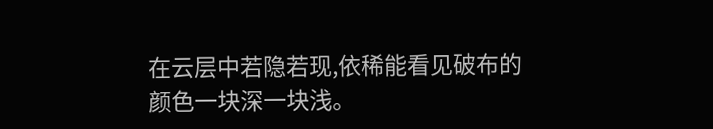在云层中若隐若现,依稀能看见破布的颜色一块深一块浅。